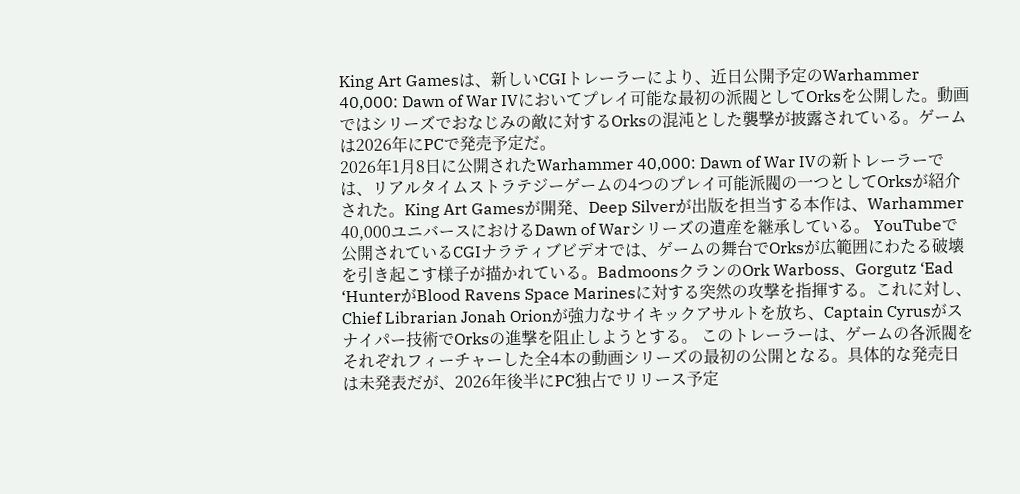King Art Gamesは、新しいCGIトレーラーにより、近日公開予定のWarhammer 40,000: Dawn of War IVにおいてプレイ可能な最初の派閥としてOrksを公開した。動画ではシリーズでおなじみの敵に対するOrksの混沌とした襲撃が披露されている。ゲームは2026年にPCで発売予定だ。
2026年1月8日に公開されたWarhammer 40,000: Dawn of War IVの新トレーラーでは、リアルタイムストラテジーゲームの4つのプレイ可能派閥の一つとしてOrksが紹介された。King Art Gamesが開発、Deep Silverが出版を担当する本作は、Warhammer 40,000ユニバースにおけるDawn of Warシリーズの遺産を継承している。 YouTubeで公開されているCGIナラティブビデオでは、ゲームの舞台でOrksが広範囲にわたる破壊を引き起こす様子が描かれている。BadmoonsクランのOrk Warboss、Gorgutz ‘Ead ‘HunterがBlood Ravens Space Marinesに対する突然の攻撃を指揮する。これに対し、Chief Librarian Jonah Orionが強力なサイキックアサルトを放ち、Captain Cyrusがスナイパー技術でOrksの進撃を阻止しようとする。 このトレーラーは、ゲームの各派閥をそれぞれフィーチャーした全4本の動画シリーズの最初の公開となる。具体的な発売日は未発表だが、2026年後半にPC独占でリリース予定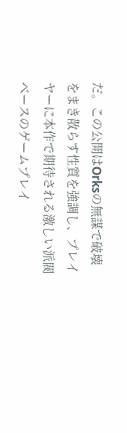だ。この公開はOrksの無謀で破壊をまき散らす性質を強調し、プレイヤーに本作で期待される激しい派閥ベースのゲームプレイ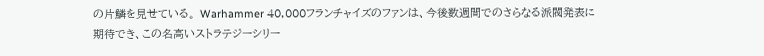の片鱗を見せている。 Warhammer 40,000フランチャイズのファンは、今後数週間でのさらなる派閥発表に期待でき、この名高いストラテジーシリー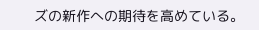ズの新作への期待を高めている。